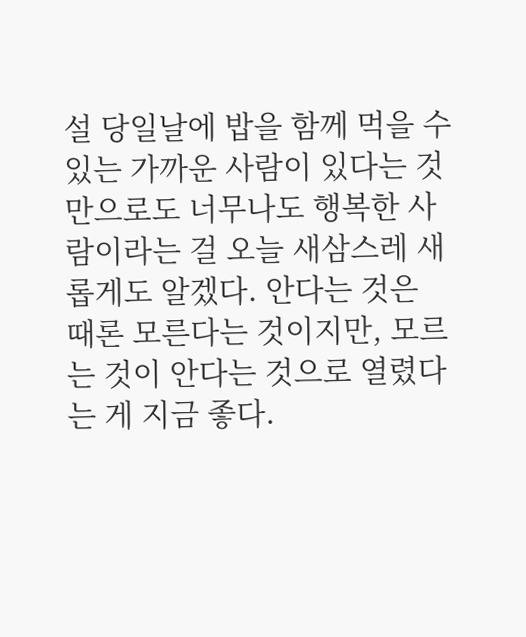설 당일날에 밥을 함께 먹을 수 있는 가까운 사람이 있다는 것만으로도 너무나도 행복한 사람이라는 걸 오늘 새삼스레 새롭게도 알겠다. 안다는 것은 때론 모른다는 것이지만, 모르는 것이 안다는 것으로 열렸다는 게 지금 좋다.